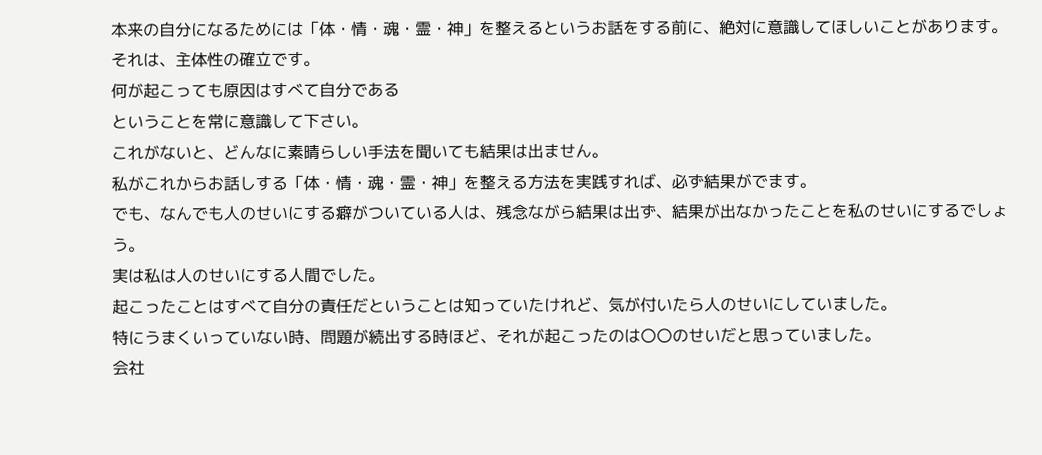本来の自分になるためには「体・情・魂・霊・神」を整えるというお話をする前に、絶対に意識してほしいことがあります。
それは、主体性の確立です。
何が起こっても原因はすべて自分である
ということを常に意識して下さい。
これがないと、どんなに素晴らしい手法を聞いても結果は出ません。
私がこれからお話しする「体・情・魂・霊・神」を整える方法を実践すれば、必ず結果がでます。
でも、なんでも人のせいにする癖がついている人は、残念ながら結果は出ず、結果が出なかったことを私のせいにするでしょう。
実は私は人のせいにする人間でした。
起こったことはすべて自分の責任だということは知っていたけれど、気が付いたら人のせいにしていました。
特にうまくいっていない時、問題が続出する時ほど、それが起こったのは〇〇のせいだと思っていました。
会社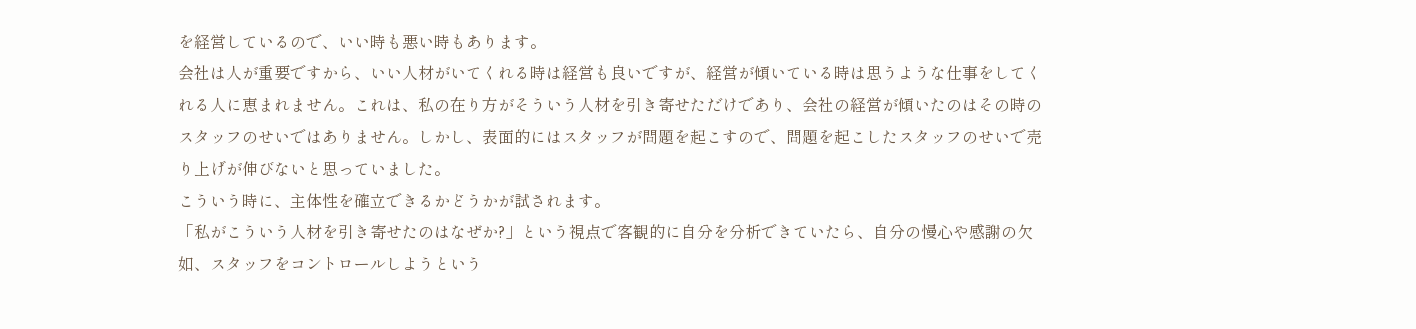を経営しているので、いい時も悪い時もあります。
会社は人が重要ですから、いい人材がいてくれる時は経営も良いですが、経営が傾いている時は思うような仕事をしてくれる人に恵まれません。これは、私の在り方がそういう人材を引き寄せただけであり、会社の経営が傾いたのはその時のスタッフのせいではありません。しかし、表面的にはスタッフが問題を起こすので、問題を起こしたスタッフのせいで売り上げが伸びないと思っていました。
こういう時に、主体性を確立できるかどうかが試されます。
「私がこういう人材を引き寄せたのはなぜか?」という視点で客観的に自分を分析できていたら、自分の慢心や感謝の欠如、スタッフをコントロールしようという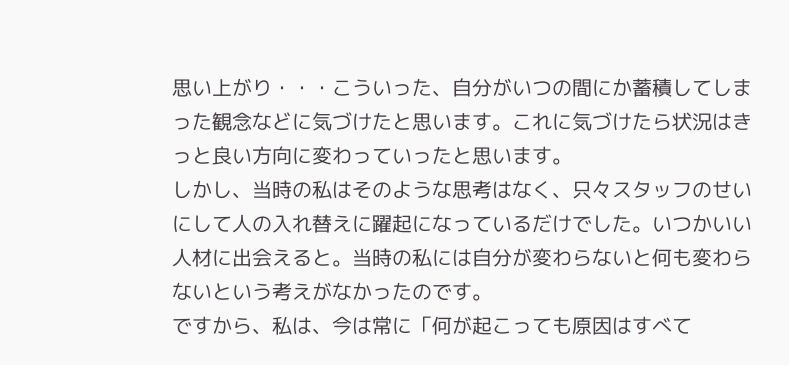思い上がり・・・こういった、自分がいつの間にか蓄積してしまった観念などに気づけたと思います。これに気づけたら状況はきっと良い方向に変わっていったと思います。
しかし、当時の私はそのような思考はなく、只々スタッフのせいにして人の入れ替えに躍起になっているだけでした。いつかいい人材に出会えると。当時の私には自分が変わらないと何も変わらないという考えがなかったのです。
ですから、私は、今は常に「何が起こっても原因はすべて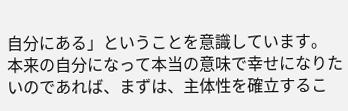自分にある」ということを意識しています。
本来の自分になって本当の意味で幸せになりたいのであれば、まずは、主体性を確立するこ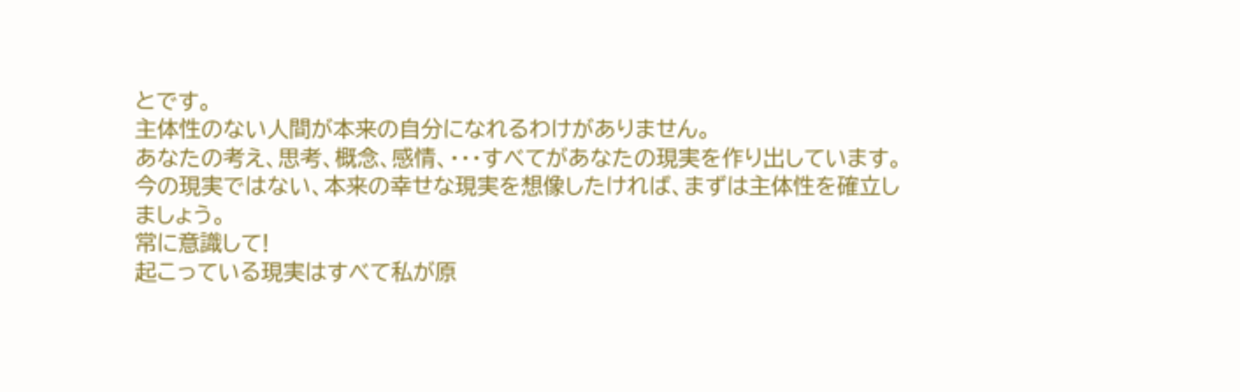とです。
主体性のない人間が本来の自分になれるわけがありません。
あなたの考え、思考、概念、感情、・・・すべてがあなたの現実を作り出しています。
今の現実ではない、本来の幸せな現実を想像したければ、まずは主体性を確立しましょう。
常に意識して!
起こっている現実はすべて私が原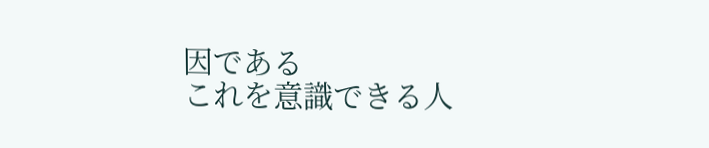因である
これを意識できる人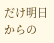だけ明日からの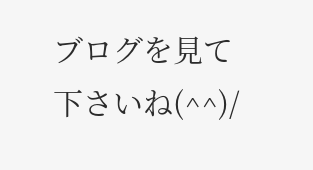ブログを見て下さいね(^^)/